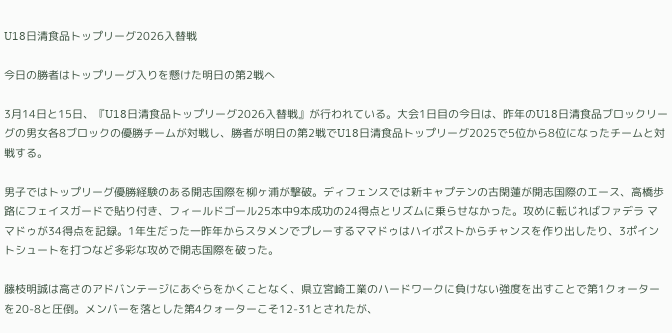U18日清食品トップリーグ2026入替戦

今日の勝者はトップリーグ入りを懸けた明日の第2戦へ

3月14日と15日、『U18日清食品トップリーグ2026入替戦』が行われている。大会1日目の今日は、昨年のU18日清食品ブロックリーグの男女各8ブロックの優勝チームが対戦し、勝者が明日の第2戦でU18日清食品トップリーグ2025で5位から8位になったチームと対戦する。

男子ではトップリーグ優勝経験のある開志国際を柳ヶ浦が撃破。ディフェンスでは新キャプテンの古閑蓮が開志国際のエース、高橋歩路にフェイスガードで貼り付き、フィールドゴール25本中9本成功の24得点とリズムに乗らせなかった。攻めに転じればファデラ ママドゥが34得点を記録。1年生だった一昨年からスタメンでプレーするママドゥはハイポストからチャンスを作り出したり、3ポイントシュートを打つなど多彩な攻めで開志国際を破った。

藤枝明誠は高さのアドバンテージにあぐらをかくことなく、県立宮崎工業のハードワークに負けない強度を出すことで第1クォーターを20-8と圧倒。メンバーを落とした第4クォーターこそ12-31とされたが、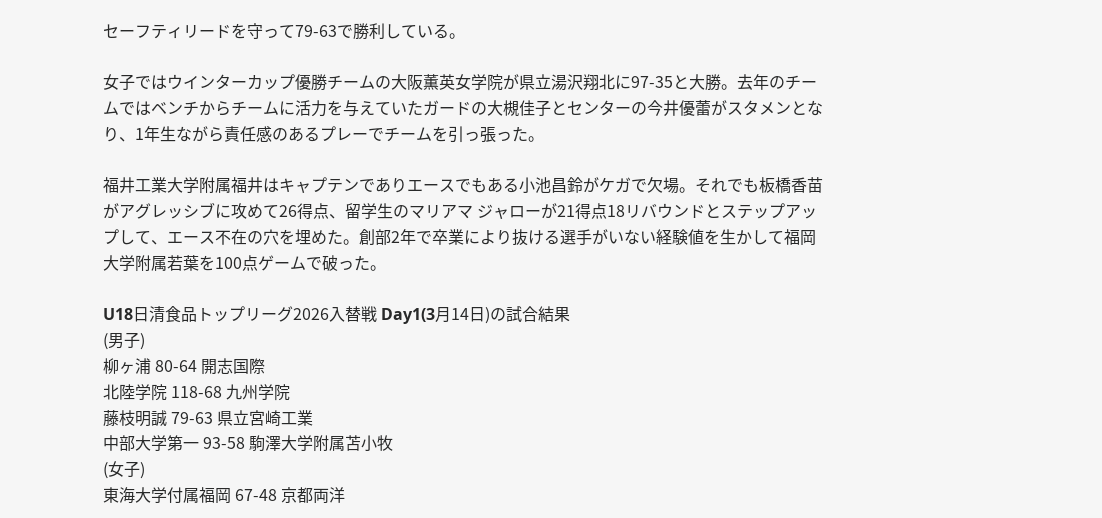セーフティリードを守って79-63で勝利している。

女子ではウインターカップ優勝チームの大阪薫英女学院が県立湯沢翔北に97-35と大勝。去年のチームではベンチからチームに活力を与えていたガードの大槻佳子とセンターの今井優蕾がスタメンとなり、1年生ながら責任感のあるプレーでチームを引っ張った。

福井工業大学附属福井はキャプテンでありエースでもある小池昌鈴がケガで欠場。それでも板橋香苗がアグレッシブに攻めて26得点、留学生のマリアマ ジャローが21得点18リバウンドとステップアップして、エース不在の穴を埋めた。創部2年で卒業により抜ける選手がいない経験値を生かして福岡大学附属若葉を100点ゲームで破った。

U18日清食品トップリーグ2026入替戦 Day1(3月14日)の試合結果
(男子)
柳ヶ浦 80-64 開志国際
北陸学院 118-68 九州学院
藤枝明誠 79-63 県立宮崎工業
中部大学第一 93-58 駒澤大学附属苫小牧
(女子)
東海大学付属福岡 67-48 京都両洋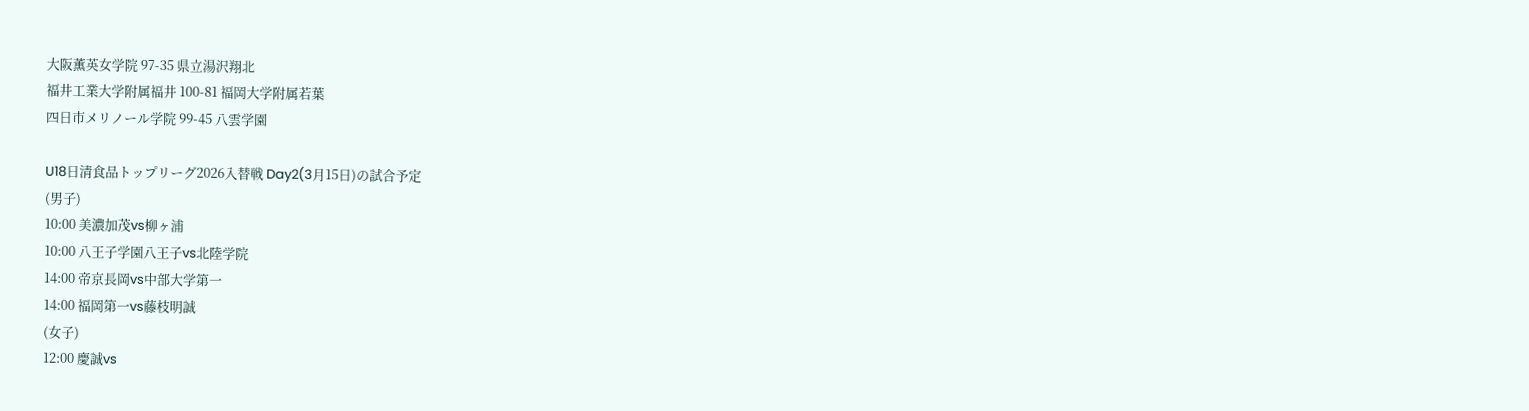大阪薫英女学院 97-35 県立湯沢翔北
福井工業大学附属福井 100-81 福岡大学附属若葉
四日市メリノール学院 99-45 八雲学園

U18日清食品トップリーグ2026入替戦 Day2(3月15日)の試合予定
(男子)
10:00 美濃加茂vs柳ヶ浦
10:00 八王子学園八王子vs北陸学院
14:00 帝京長岡vs中部大学第一
14:00 福岡第一vs藤枝明誠
(女子)
12:00 慶誠vs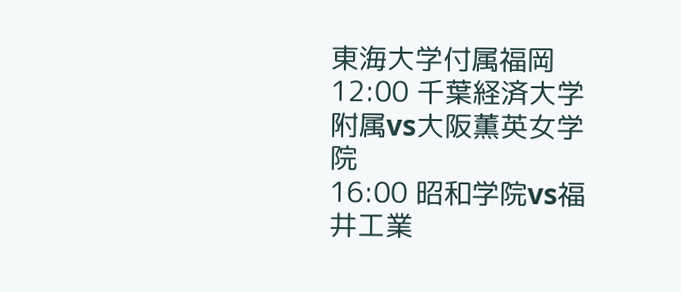東海大学付属福岡
12:00 千葉経済大学附属vs大阪薫英女学院
16:00 昭和学院vs福井工業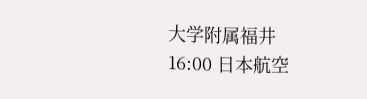大学附属福井
16:00 日本航空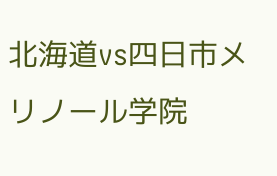北海道vs四日市メリノール学院